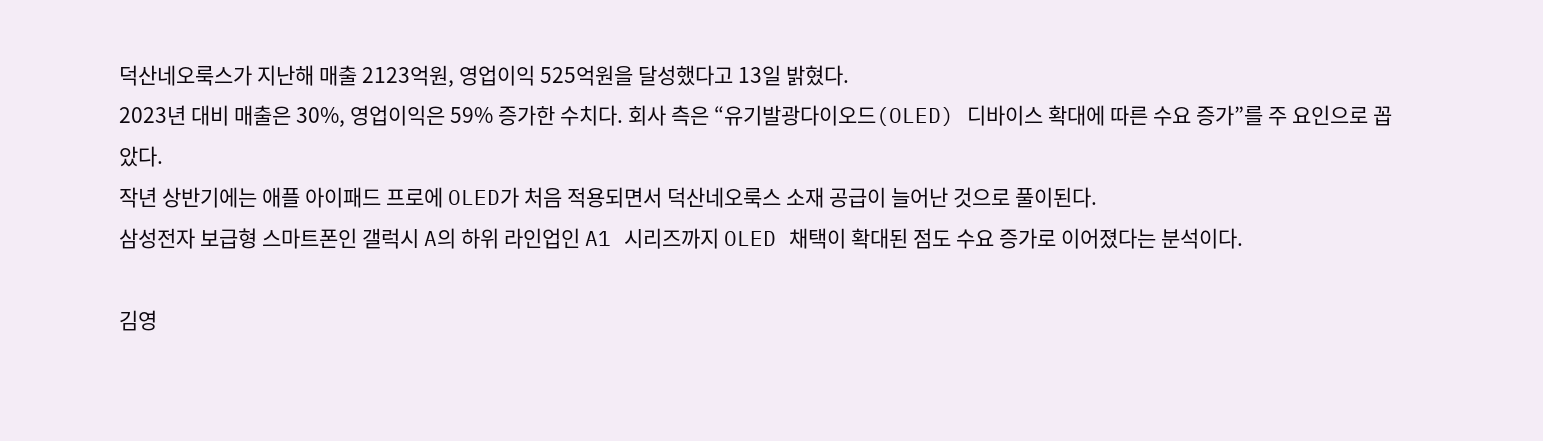덕산네오룩스가 지난해 매출 2123억원, 영업이익 525억원을 달성했다고 13일 밝혔다.
2023년 대비 매출은 30%, 영업이익은 59% 증가한 수치다. 회사 측은 “유기발광다이오드(OLED) 디바이스 확대에 따른 수요 증가”를 주 요인으로 꼽았다.
작년 상반기에는 애플 아이패드 프로에 OLED가 처음 적용되면서 덕산네오룩스 소재 공급이 늘어난 것으로 풀이된다.
삼성전자 보급형 스마트폰인 갤럭시 A의 하위 라인업인 A1 시리즈까지 OLED 채택이 확대된 점도 수요 증가로 이어졌다는 분석이다.

김영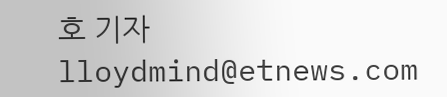호 기자 lloydmind@etnews.com